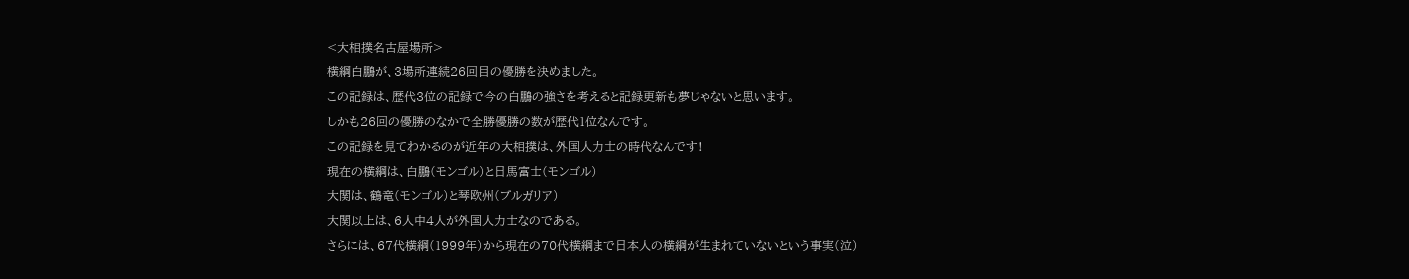<大相撲名古屋場所>
横綱白鵬が、3場所連続26回目の優勝を決めました。
この記録は、歴代3位の記録で今の白鵬の強さを考えると記録更新も夢じゃないと思います。
しかも26回の優勝のなかで全勝優勝の数が歴代1位なんです。
この記録を見てわかるのが近年の大相撲は、外国人力士の時代なんです!
現在の横綱は、白鵬(モンゴル)と日馬富士(モンゴル)
大関は、鶴竜(モンゴル)と琴欧州(ブルガリア)
大関以上は、6人中4人が外国人力士なのである。
さらには、67代横綱(1999年)から現在の70代横綱まで日本人の横綱が生まれていないという事実(泣)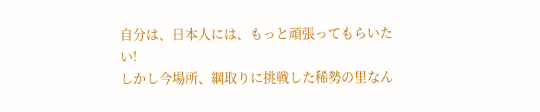自分は、日本人には、もっと頑張ってもらいたい!
しかし今場所、綱取りに挑戦した稀勢の里なん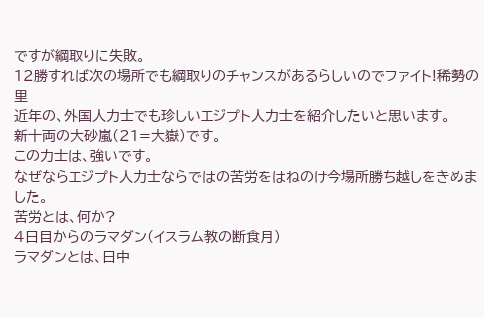ですが綱取りに失敗。
12勝すれば次の場所でも綱取りのチャンスがあるらしいのでファイト!稀勢の里
近年の、外国人力士でも珍しいエジプト人力士を紹介したいと思います。
新十両の大砂嵐(21=大嶽)です。
この力士は、強いです。
なぜならエジプト人力士ならではの苦労をはねのけ今場所勝ち越しをきめました。
苦労とは、何か?
4日目からのラマダン(イスラム教の断食月)
ラマダンとは、日中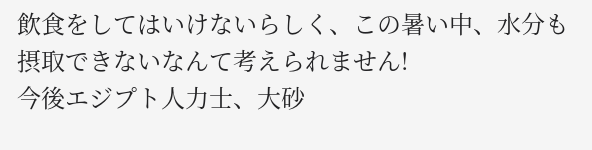飲食をしてはいけないらしく、この暑い中、水分も摂取できないなんて考えられません!
今後エジプト人力士、大砂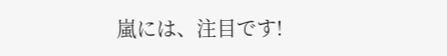嵐には、注目です!